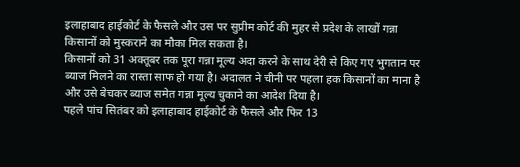इलाहाबाद हाईकोर्ट के फैसले और उस पर सुप्रीम कोर्ट की मुहर से प्रदेश के लाखों गन्ना किसानों को मुस्कराने का मौका मिल सकता है।
किसानों को 31 अक्तूबर तक पूरा गन्ना मूल्य अदा करने के साथ देरी से किए गए भुगतान पर ब्याज मिलने का रास्ता साफ हो गया है। अदालत ने चीनी पर पहला हक किसानों का माना है और उसे बेचकर ब्याज समेत गन्ना मूल्य चुकाने का आदेश दिया है।
पहले पांच सितंबर को इलाहाबाद हाईकोर्ट के फैसले और फिर 13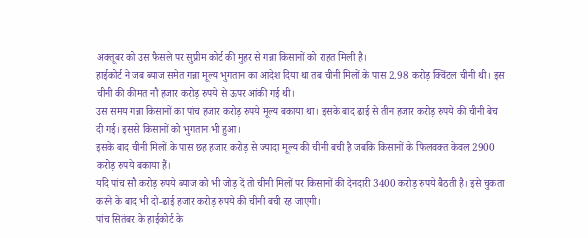अक्तूबर को उस फैसले पर सुप्रीम कोर्ट की मुहर से गन्ना किसानों को राहत मिली है।
हाईकोर्ट ने जब ब्याज समेत गन्ना मूल्य भुगतान का आदेश दिया था तब चीनी मिलों के पास 2.98 करोड़ क्विंटल चीनी थी। इस चीनी की कीमत नौ हजार करोड़ रुपये से ऊपर आंकी गई थी।
उस समय गन्ना किसानों का पांच हजार करोड़ रुपये मूल्य बकाया था। इसके बाद ढाई से तीन हजार करोड़ रुपये की चीनी बेच दी गई। इससे किसानों को भुगतान भी हुआ।
इसके बाद चीनी मिलों के पास छह हजार करोड़ से ज्यादा मूल्य की चीनी बची है जबकि किसानों के फिलवक्त केवल 2900 करोड़ रुपये बकाया हैं।
यदि पांच सौ करोड़ रुपये ब्याज को भी जोड़ दें तो चीनी मिलों पर किसानों की देनदारी 3400 करोड़ रुपये बैठती है। इसे चुकता करने के बाद भी दो-ढाई हजार करोड़ रुपये की चीनी बची रह जाएगी।
पांच सितंबर के हाईकोर्ट के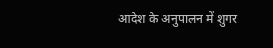आदेश के अनुपालन में शुगर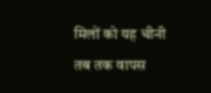मिलों को यह चीनी तब तक वापस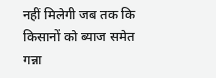नहीं मिलेगी जब तक कि किसानों को ब्याज समेत गन्ना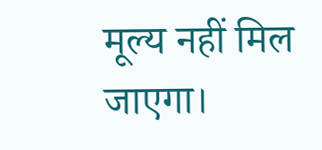मूल्य नहीं मिल जाएगा।